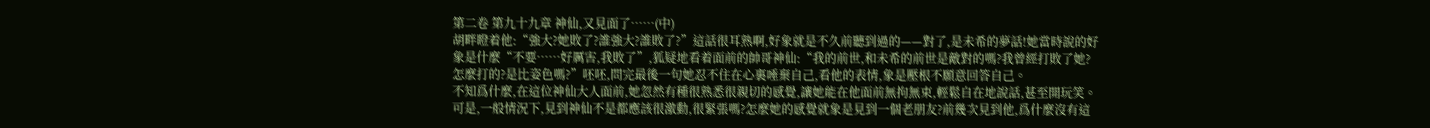第二卷 第九十九章 神仙,又見面了……(中)
胡畔瞪着他:“強大?她敗了?誰強大?誰敗了?”這話很耳熟啊,好象就是不久前聽到過的——對了,是未希的夢話!她當時說的好象是什麼“不要……好厲害,我敗了”,狐疑地看着面前的帥哥神仙:“我的前世,和未希的前世是敵對的嗎?我曾經打敗了她?怎麼打的?是比姿色嗎?”呸呸,問完最後一句她忍不住在心裏唾棄自己,看他的表情,象是壓根不願意回答自己。
不知爲什麼,在這位神仙大人面前,她忽然有種很熟悉很親切的感覺,讓她能在他面前無拘無束,輕鬆自在地說話,甚至開玩笑。 可是,一般情況下,見到神仙不是都應該很激動,很緊張嗎?怎麼她的感覺就象是見到一個老朋友?前幾次見到他,爲什麼沒有這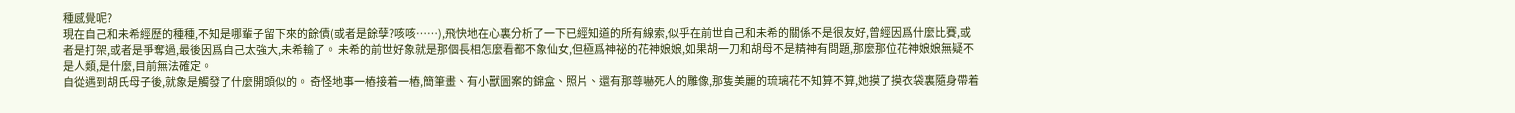種感覺呢?
現在自己和未希經歷的種種,不知是哪輩子留下來的餘債(或者是餘孽?咳咳……),飛快地在心裏分析了一下已經知道的所有線索,似乎在前世自己和未希的關係不是很友好,曾經因爲什麼比賽,或者是打架,或者是爭奪過,最後因爲自己太強大,未希輸了。 未希的前世好象就是那個長相怎麼看都不象仙女,但極爲神祕的花神娘娘,如果胡一刀和胡母不是精神有問題,那麼那位花神娘娘無疑不是人類,是什麼,目前無法確定。
自從遇到胡氏母子後,就象是觸發了什麼開頭似的。 奇怪地事一樁接着一樁,簡筆畫、有小獸圖案的錦盒、照片、還有那尊嚇死人的雕像,那隻美麗的琉璃花不知算不算,她摸了摸衣袋裏隨身帶着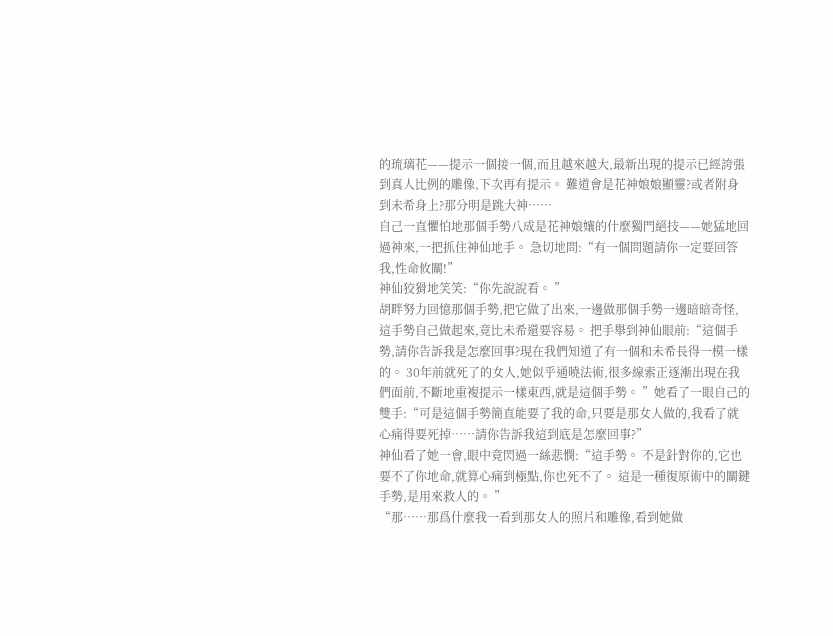的琉璃花——提示一個接一個,而且越來越大,最新出現的提示已經誇張到真人比例的雕像,下次再有提示。 難道會是花神娘娘顯靈?或者附身到未希身上?那分明是跳大神……
自己一直懼怕地那個手勢八成是花神娘孃的什麼獨門絕技——她猛地回過神來,一把抓住神仙地手。 急切地問:“有一個問題請你一定要回答我,性命攸關!”
神仙狡猾地笑笑:“你先說說看。 ”
胡畔努力回憶那個手勢,把它做了出來,一邊做那個手勢一邊暗暗奇怪,這手勢自己做起來,竟比未希還要容易。 把手舉到神仙眼前:“這個手勢,請你告訴我是怎麼回事?現在我們知道了有一個和未希長得一模一樣的。 30年前就死了的女人,她似乎通曉法術,很多線索正逐漸出現在我們面前,不斷地重複提示一樣東西,就是這個手勢。 ”她看了一眼自己的雙手:“可是這個手勢簡直能要了我的命,只要是那女人做的,我看了就心痛得要死掉……請你告訴我這到底是怎麼回事?”
神仙看了她一會,眼中竟閃過一絲悲憫:“這手勢。 不是針對你的,它也要不了你地命,就算心痛到極點,你也死不了。 這是一種復原術中的關鍵手勢,是用來救人的。 ”
“那……那爲什麼我一看到那女人的照片和雕像,看到她做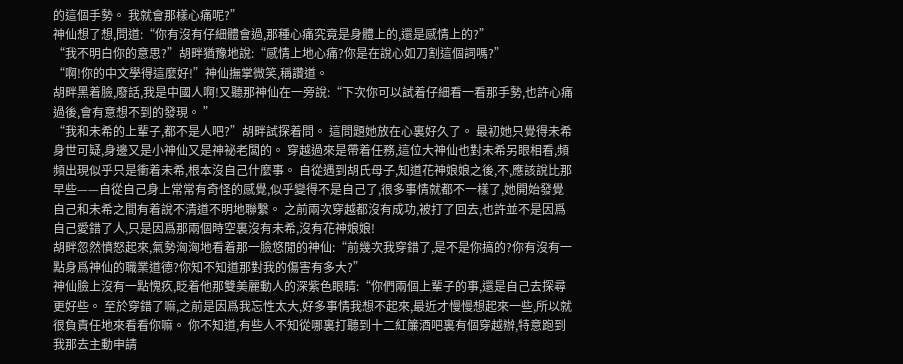的這個手勢。 我就會那樣心痛呢?”
神仙想了想,問道:“你有沒有仔細體會過,那種心痛究竟是身體上的,還是感情上的?”
“我不明白你的意思?”胡畔猶豫地說:“感情上地心痛?你是在說心如刀割這個詞嗎?”
“啊!你的中文學得這麼好!”神仙撫掌微笑,稱讚道。
胡畔黑着臉,廢話,我是中國人啊!又聽那神仙在一旁說:“下次你可以試着仔細看一看那手勢,也許心痛過後,會有意想不到的發現。 ”
“我和未希的上輩子,都不是人吧?”胡畔試探着問。 這問題她放在心裏好久了。 最初她只覺得未希身世可疑,身邊又是小神仙又是神祕老闆的。 穿越過來是帶着任務,這位大神仙也對未希另眼相看,頻頻出現似乎只是衝着未希,根本沒自己什麼事。 自從遇到胡氏母子,知道花神娘娘之後,不,應該說比那早些——自從自己身上常常有奇怪的感覺,似乎變得不是自己了,很多事情就都不一樣了,她開始發覺自己和未希之間有着說不清道不明地聯繫。 之前兩次穿越都沒有成功,被打了回去,也許並不是因爲自己愛錯了人,只是因爲那兩個時空裏沒有未希,沒有花神娘娘!
胡畔忽然憤怒起來,氣勢洶洶地看着那一臉悠閒的神仙:“前幾次我穿錯了,是不是你搞的?你有沒有一點身爲神仙的職業道德?你知不知道那對我的傷害有多大?”
神仙臉上沒有一點愧疚,眨着他那雙美麗動人的深紫色眼睛:“你們兩個上輩子的事,還是自己去探尋更好些。 至於穿錯了嘛,之前是因爲我忘性太大,好多事情我想不起來,最近才慢慢想起來一些,所以就很負責任地來看看你嘛。 你不知道,有些人不知從哪裏打聽到十二紅簾酒吧裏有個穿越辦,特意跑到我那去主動申請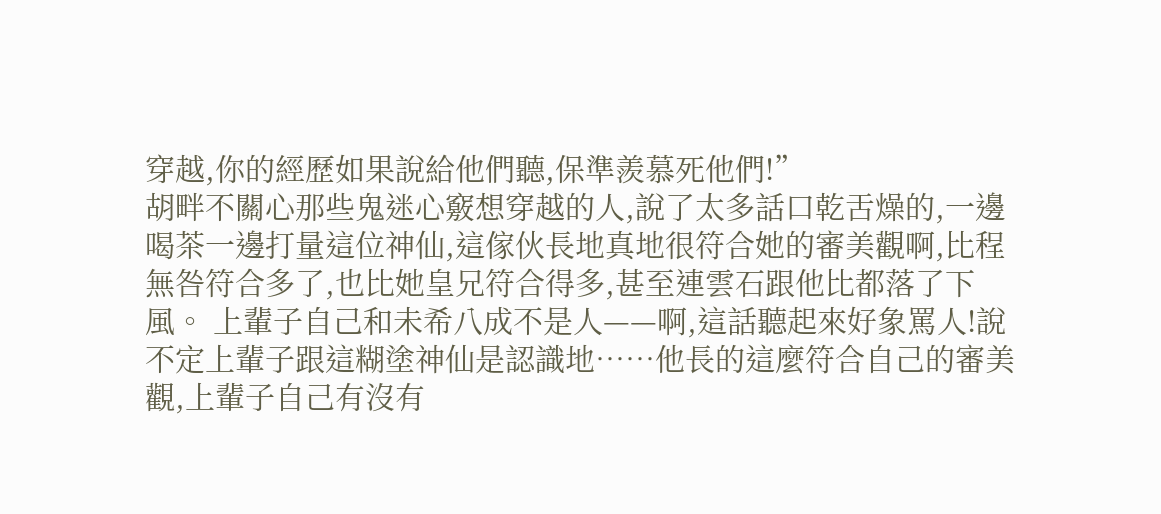穿越,你的經歷如果說給他們聽,保準羨慕死他們!”
胡畔不關心那些鬼迷心竅想穿越的人,說了太多話口乾舌燥的,一邊喝茶一邊打量這位神仙,這傢伙長地真地很符合她的審美觀啊,比程無咎符合多了,也比她皇兄符合得多,甚至連雲石跟他比都落了下風。 上輩子自己和未希八成不是人——啊,這話聽起來好象罵人!說不定上輩子跟這糊塗神仙是認識地……他長的這麼符合自己的審美觀,上輩子自己有沒有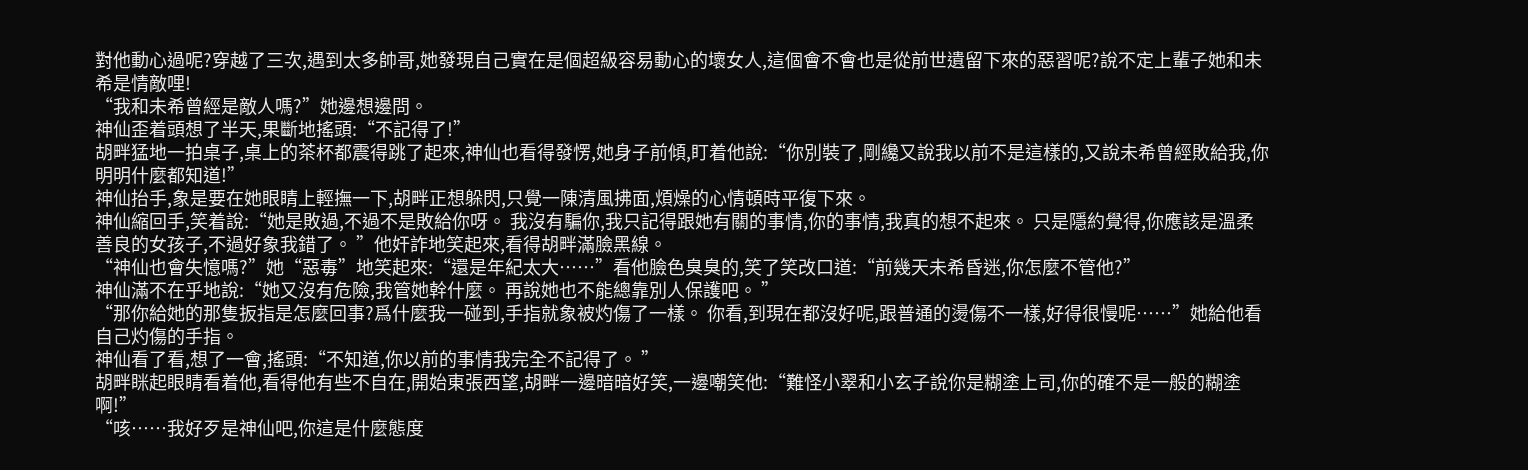對他動心過呢?穿越了三次,遇到太多帥哥,她發現自己實在是個超級容易動心的壞女人,這個會不會也是從前世遺留下來的惡習呢?說不定上輩子她和未希是情敵哩!
“我和未希曾經是敵人嗎?”她邊想邊問。
神仙歪着頭想了半天,果斷地搖頭:“不記得了!”
胡畔猛地一拍桌子,桌上的茶杯都震得跳了起來,神仙也看得發愣,她身子前傾,盯着他說:“你別裝了,剛纔又說我以前不是這樣的,又說未希曾經敗給我,你明明什麼都知道!”
神仙抬手,象是要在她眼睛上輕撫一下,胡畔正想躲閃,只覺一陳清風拂面,煩燥的心情頓時平復下來。
神仙縮回手,笑着說:“她是敗過,不過不是敗給你呀。 我沒有騙你,我只記得跟她有關的事情,你的事情,我真的想不起來。 只是隱約覺得,你應該是溫柔善良的女孩子,不過好象我錯了。 ”他奸詐地笑起來,看得胡畔滿臉黑線。
“神仙也會失憶嗎?”她“惡毒”地笑起來:“還是年紀太大……”看他臉色臭臭的,笑了笑改口道:“前幾天未希昏迷,你怎麼不管他?”
神仙滿不在乎地說:“她又沒有危險,我管她幹什麼。 再說她也不能總靠別人保護吧。 ”
“那你給她的那隻扳指是怎麼回事?爲什麼我一碰到,手指就象被灼傷了一樣。 你看,到現在都沒好呢,跟普通的燙傷不一樣,好得很慢呢……”她給他看自己灼傷的手指。
神仙看了看,想了一會,搖頭:“不知道,你以前的事情我完全不記得了。 ”
胡畔眯起眼睛看着他,看得他有些不自在,開始東張西望,胡畔一邊暗暗好笑,一邊嘲笑他:“難怪小翠和小玄子說你是糊塗上司,你的確不是一般的糊塗啊!”
“咳……我好歹是神仙吧,你這是什麼態度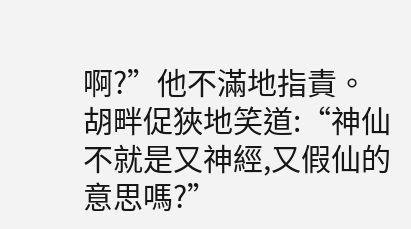啊?”他不滿地指責。
胡畔促狹地笑道:“神仙不就是又神經,又假仙的意思嗎?”